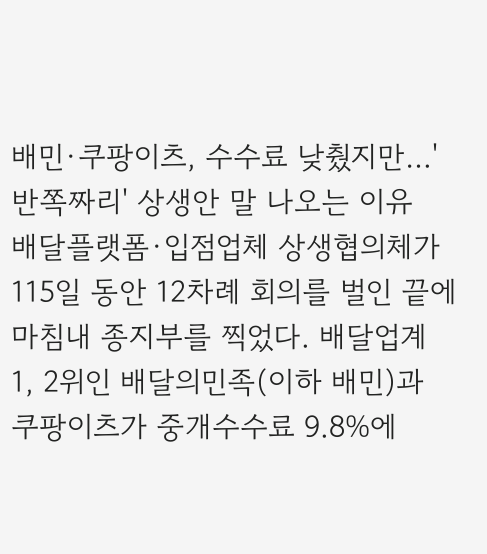배민·쿠팡이츠, 수수료 낮췄지만…'반쪽짜리' 상생안 말 나오는 이유
배달플랫폼·입점업체 상생협의체가 115일 동안 12차례 회의를 벌인 끝에 마침내 종지부를 찍었다. 배달업계 1, 2위인 배달의민족(이하 배민)과 쿠팡이츠가 중개수수료 9.8%에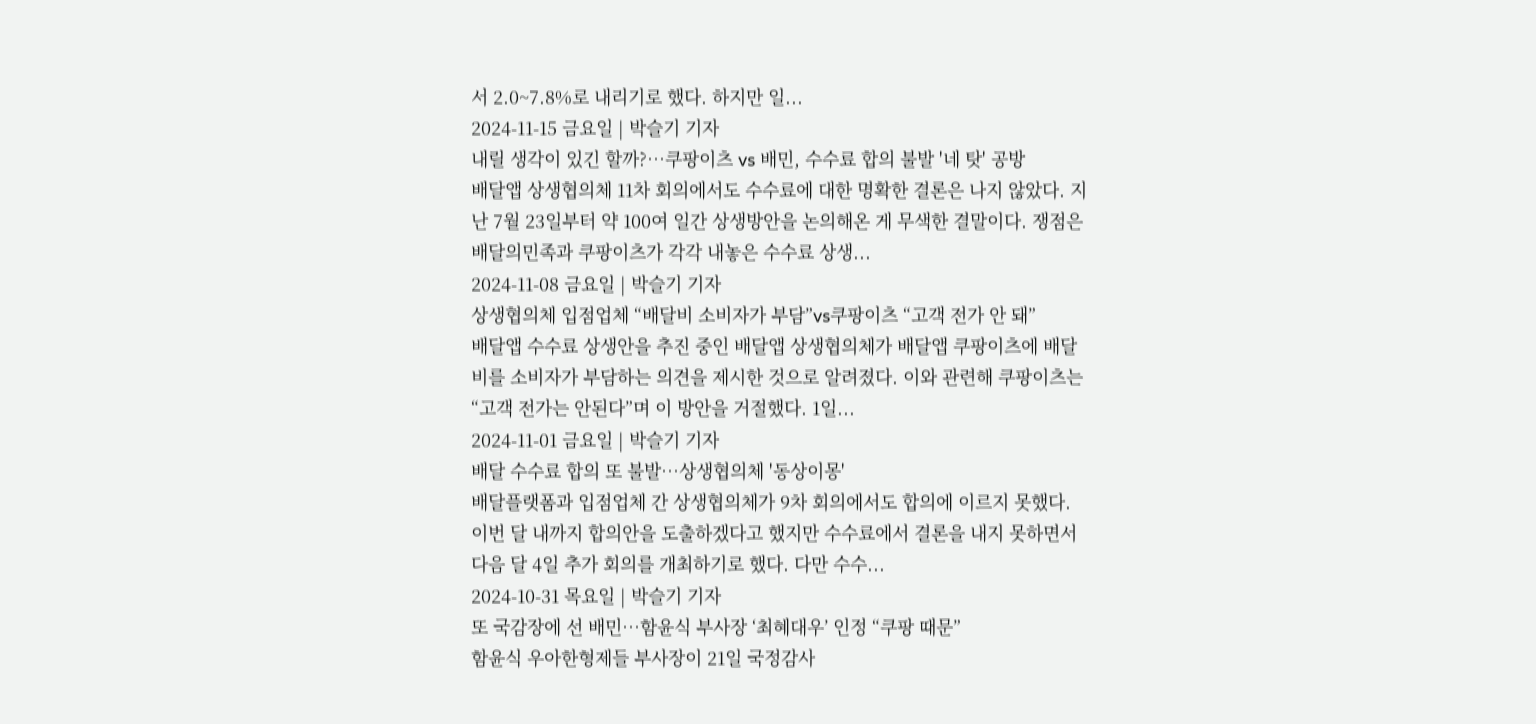서 2.0~7.8%로 내리기로 했다. 하지만 일...
2024-11-15 금요일 | 박슬기 기자
내릴 생각이 있긴 할까?…쿠팡이츠 vs 배민, 수수료 합의 불발 '네 탓' 공방
배달앱 상생협의체 11차 회의에서도 수수료에 대한 명확한 결론은 나지 않았다. 지난 7월 23일부터 약 100여 일간 상생방안을 논의해온 게 무색한 결말이다. 쟁점은 배달의민족과 쿠팡이츠가 각각 내놓은 수수료 상생...
2024-11-08 금요일 | 박슬기 기자
상생협의체 입점업체 “배달비 소비자가 부담”vs쿠팡이츠 “고객 전가 안 돼”
배달앱 수수료 상생안을 추진 중인 배달앱 상생협의체가 배달앱 쿠팡이츠에 배달비를 소비자가 부담하는 의견을 제시한 것으로 알려졌다. 이와 관련해 쿠팡이츠는 “고객 전가는 안된다”며 이 방안을 거절했다. 1일...
2024-11-01 금요일 | 박슬기 기자
배달 수수료 합의 또 불발…상생협의체 '동상이몽'
배달플랫폼과 입점업체 간 상생협의체가 9차 회의에서도 합의에 이르지 못했다. 이번 달 내까지 합의안을 도출하겠다고 했지만 수수료에서 결론을 내지 못하면서 다음 달 4일 추가 회의를 개최하기로 했다. 다만 수수...
2024-10-31 목요일 | 박슬기 기자
또 국감장에 선 배민…함윤식 부사장 ‘최혜대우’ 인정 “쿠팡 때문”
함윤식 우아한형제들 부사장이 21일 국정감사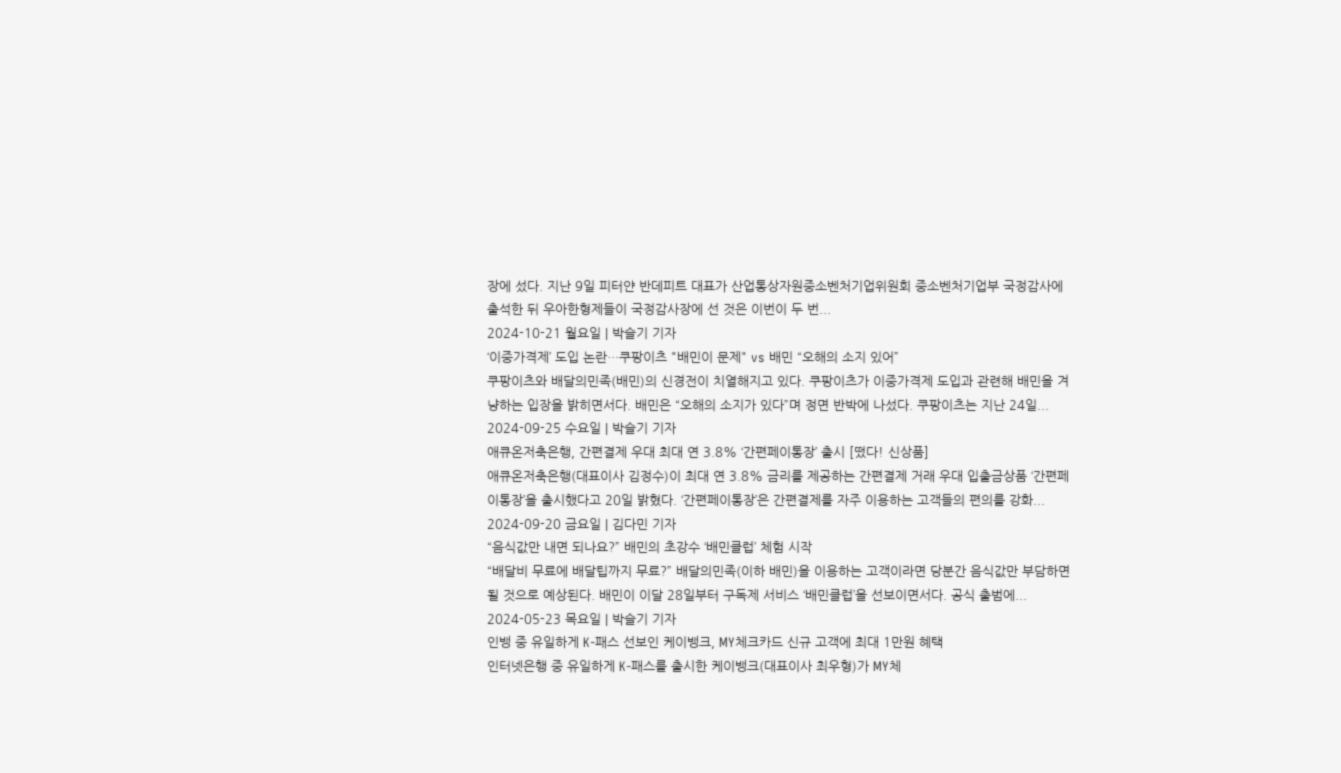장에 섰다. 지난 9일 피터얀 반데피트 대표가 산업통상자원중소벤처기업위원회 중소벤처기업부 국정감사에 출석한 뒤 우아한형제들이 국정감사장에 선 것은 이번이 두 번...
2024-10-21 월요일 | 박슬기 기자
‘이중가격제’ 도입 논란…쿠팡이츠 "배민이 문제" vs 배민 “오해의 소지 있어”
쿠팡이츠와 배달의민족(배민)의 신경전이 치열해지고 있다. 쿠팡이츠가 이중가격제 도입과 관련해 배민을 겨냥하는 입장을 밝히면서다. 배민은 “오해의 소지가 있다”며 정면 반박에 나섰다. 쿠팡이츠는 지난 24일...
2024-09-25 수요일 | 박슬기 기자
애큐온저축은행, 간편결제 우대 최대 연 3.8% ‘간편페이통장’ 출시 [떴다! 신상품]
애큐온저축은행(대표이사 김정수)이 최대 연 3.8% 금리를 제공하는 간편결제 거래 우대 입출금상품 ‘간편페이통장’을 출시했다고 20일 밝혔다. ‘간편페이통장’은 간편결제를 자주 이용하는 고객들의 편의를 강화...
2024-09-20 금요일 | 김다민 기자
“음식값만 내면 되나요?” 배민의 초강수 ‘배민클럽’ 체험 시작
“배달비 무료에 배달팁까지 무료?” 배달의민족(이하 배민)을 이용하는 고객이라면 당분간 음식값만 부담하면 될 것으로 예상된다. 배민이 이달 28일부터 구독제 서비스 ‘배민클럽’을 선보이면서다. 공식 출범에...
2024-05-23 목요일 | 박슬기 기자
인뱅 중 유일하게 K-패스 선보인 케이뱅크, MY체크카드 신규 고객에 최대 1만원 혜택
인터넷은행 중 유일하게 K-패스를 출시한 케이뱅크(대표이사 최우형)가 MY체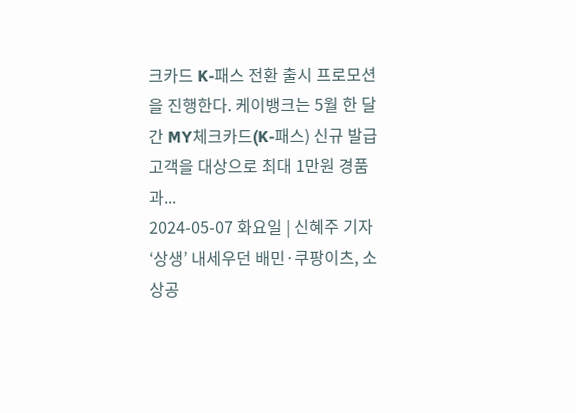크카드 K-패스 전환 출시 프로모션을 진행한다. 케이뱅크는 5월 한 달간 MY체크카드(K-패스) 신규 발급 고객을 대상으로 최대 1만원 경품과...
2024-05-07 화요일 | 신혜주 기자
‘상생’ 내세우던 배민·쿠팡이츠, 소상공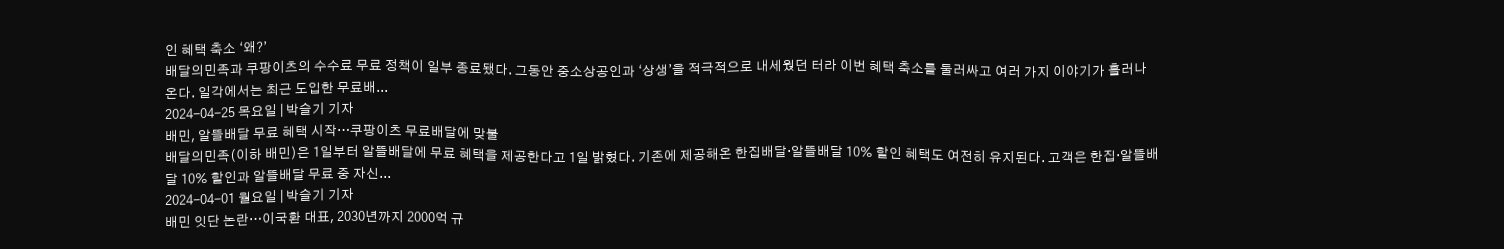인 혜택 축소 ‘왜?’
배달의민족과 쿠팡이츠의 수수료 무료 정책이 일부 종료됐다. 그동안 중소상공인과 ‘상생’을 적극적으로 내세웠던 터라 이번 혜택 축소를 둘러싸고 여러 가지 이야기가 흘러나온다. 일각에서는 최근 도입한 무료배...
2024-04-25 목요일 | 박슬기 기자
배민, 알뜰배달 무료 혜택 시작…쿠팡이츠 무료배달에 맞불
배달의민족(이하 배민)은 1일부터 알뜰배달에 무료 혜택을 제공한다고 1일 밝혔다. 기존에 제공해온 한집배달·알뜰배달 10% 할인 혜택도 여전히 유지된다. 고객은 한집·알뜰배달 10% 할인과 알뜰배달 무료 중 자신...
2024-04-01 월요일 | 박슬기 기자
배민 잇단 논란…이국환 대표, 2030년까지 2000억 규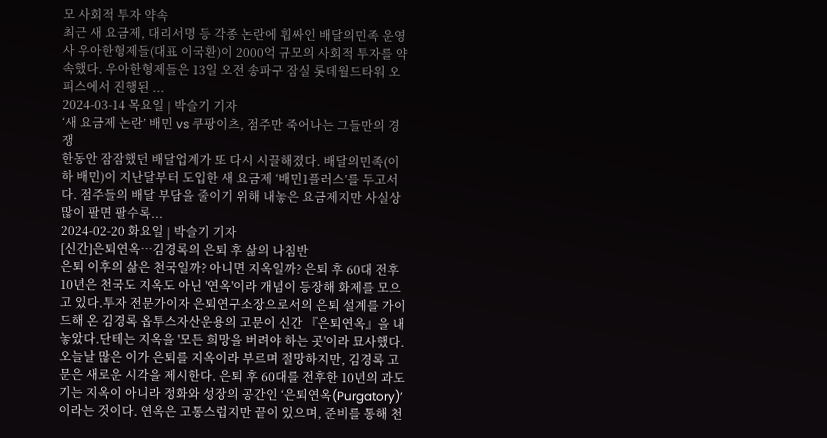모 사회적 투자 약속
최근 새 요금제, 대리서명 등 각종 논란에 휩싸인 배달의민족 운영사 우아한형제들(대표 이국환)이 2000억 규모의 사회적 투자를 약속했다. 우아한형제들은 13일 오전 송파구 잠실 롯데월드타워 오피스에서 진행된 ...
2024-03-14 목요일 | 박슬기 기자
‘새 요금제 논란’ 배민 vs 쿠팡이츠, 점주만 죽어나는 그들만의 경쟁
한동안 잠잠했던 배달업계가 또 다시 시끌해졌다. 배달의민족(이하 배민)이 지난달부터 도입한 새 요금제 ‘배민1플러스’를 두고서다. 점주들의 배달 부담을 줄이기 위해 내놓은 요금제지만 사실상 많이 팔면 팔수록...
2024-02-20 화요일 | 박슬기 기자
[신간]은퇴연옥…김경록의 은퇴 후 삶의 나침반
은퇴 이후의 삶은 천국일까? 아니면 지옥일까? 은퇴 후 60대 전후 10년은 천국도 지옥도 아닌 '연옥'이라 개념이 등장해 화제를 모으고 있다.투자 전문가이자 은퇴연구소장으로서의 은퇴 설계를 가이드해 온 김경록 옵투스자산운용의 고문이 신간 『은퇴연옥』을 내놓았다.단테는 지옥을 '모든 희망을 버려야 하는 곳'이라 묘사했다. 오늘날 많은 이가 은퇴를 지옥이라 부르며 절망하지만, 김경록 고문은 새로운 시각을 제시한다. 은퇴 후 60대를 전후한 10년의 과도기는 지옥이 아니라 정화와 성장의 공간인 ‘은퇴연옥(Purgatory)’이라는 것이다. 연옥은 고통스럽지만 끝이 있으며, 준비를 통해 천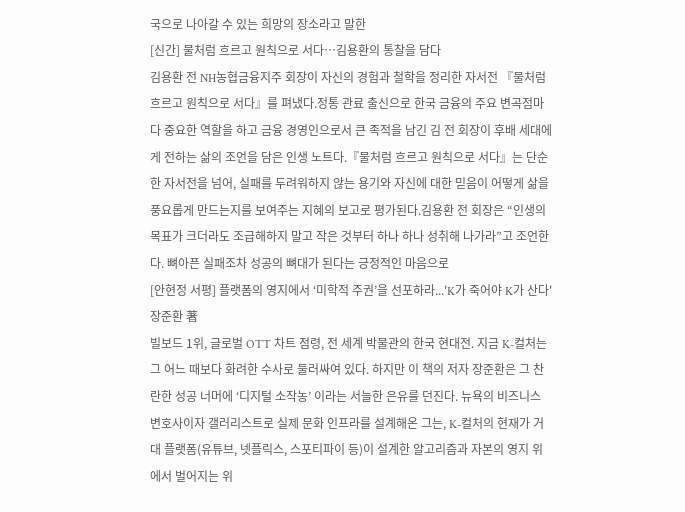국으로 나아갈 수 있는 희망의 장소라고 말한
[신간] 물처럼 흐르고 원칙으로 서다…김용환의 통찰을 담다
김용환 전 NH농협금융지주 회장이 자신의 경험과 철학을 정리한 자서전 『물처럼 흐르고 원칙으로 서다』를 펴냈다.정통 관료 출신으로 한국 금융의 주요 변곡점마다 중요한 역할을 하고 금융 경영인으로서 큰 족적을 남긴 김 전 회장이 후배 세대에게 전하는 삶의 조언을 담은 인생 노트다.『물처럼 흐르고 원칙으로 서다』는 단순한 자서전을 넘어, 실패를 두려워하지 않는 용기와 자신에 대한 믿음이 어떻게 삶을 풍요롭게 만드는지를 보여주는 지혜의 보고로 평가된다.김용환 전 회장은 “인생의 목표가 크더라도 조급해하지 말고 작은 것부터 하나 하나 성취해 나가라”고 조언한다. 뼈아픈 실패조차 성공의 뼈대가 된다는 긍정적인 마음으로
[안현정 서평] 플랫폼의 영지에서 ‘미학적 주권’을 선포하라...'K가 죽어야 K가 산다' 장준환 著
빌보드 1위, 글로벌 OTT 차트 점령, 전 세계 박물관의 한국 현대전. 지금 K-컬처는 그 어느 때보다 화려한 수사로 둘러싸여 있다. 하지만 이 책의 저자 장준환은 그 찬란한 성공 너머에 ‘디지털 소작농’ 이라는 서늘한 은유를 던진다. 뉴욕의 비즈니스 변호사이자 갤러리스트로 실제 문화 인프라를 설계해온 그는, K-컬처의 현재가 거대 플랫폼(유튜브, 넷플릭스, 스포티파이 등)이 설계한 알고리즘과 자본의 영지 위에서 벌어지는 위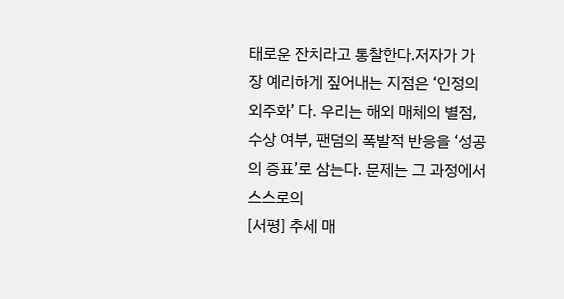태로운 잔치라고 통찰한다.저자가 가장 예리하게 짚어내는 지점은 ‘인정의 외주화’ 다. 우리는 해외 매체의 별점, 수상 여부, 팬덤의 폭발적 반응을 ‘성공의 증표’로 삼는다. 문제는 그 과정에서 스스로의
[서평] 추세 매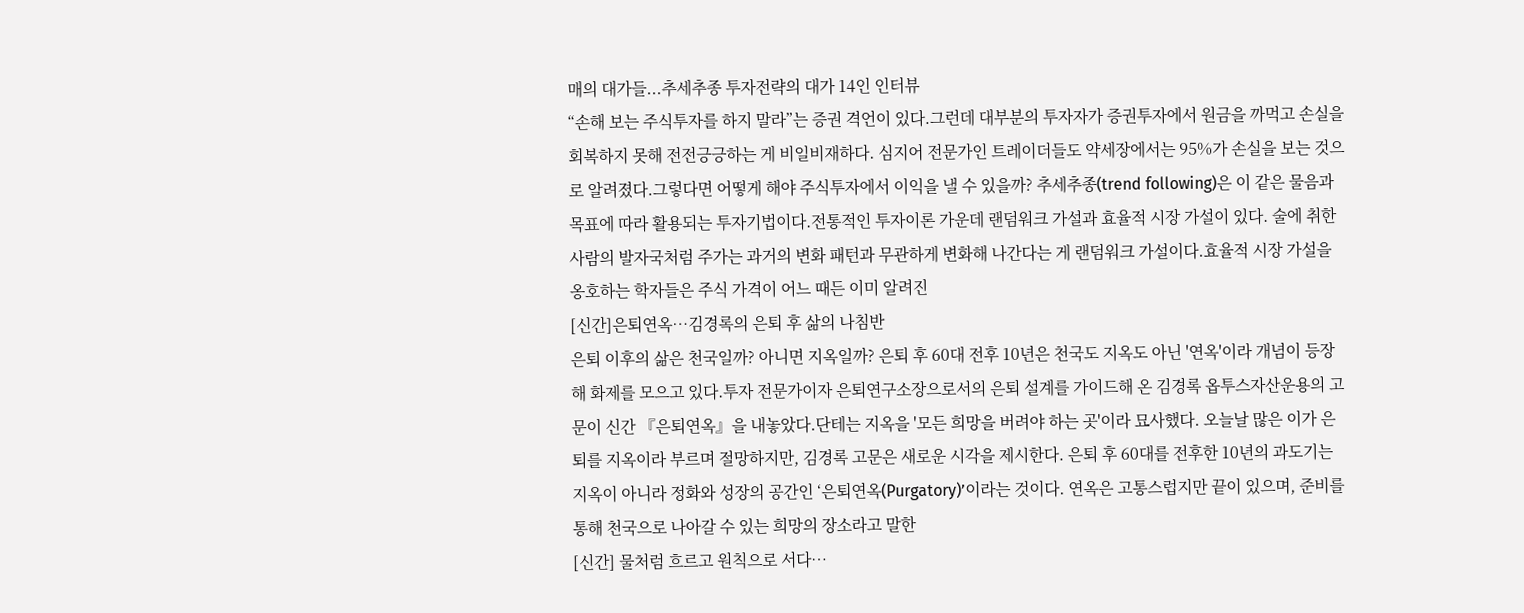매의 대가들...추세추종 투자전략의 대가 14인 인터뷰
“손해 보는 주식투자를 하지 말라”는 증권 격언이 있다.그런데 대부분의 투자자가 증권투자에서 원금을 까먹고 손실을 회복하지 못해 전전긍긍하는 게 비일비재하다. 심지어 전문가인 트레이더들도 약세장에서는 95%가 손실을 보는 것으로 알려졌다.그렇다면 어떻게 해야 주식투자에서 이익을 낼 수 있을까? 추세추종(trend following)은 이 같은 물음과 목표에 따라 활용되는 투자기법이다.전통적인 투자이론 가운데 랜덤워크 가설과 효율적 시장 가설이 있다. 술에 취한 사람의 발자국처럼 주가는 과거의 변화 패턴과 무관하게 변화해 나간다는 게 랜덤워크 가설이다.효율적 시장 가설을 옹호하는 학자들은 주식 가격이 어느 때든 이미 알려진
[신간]은퇴연옥…김경록의 은퇴 후 삶의 나침반
은퇴 이후의 삶은 천국일까? 아니면 지옥일까? 은퇴 후 60대 전후 10년은 천국도 지옥도 아닌 '연옥'이라 개념이 등장해 화제를 모으고 있다.투자 전문가이자 은퇴연구소장으로서의 은퇴 설계를 가이드해 온 김경록 옵투스자산운용의 고문이 신간 『은퇴연옥』을 내놓았다.단테는 지옥을 '모든 희망을 버려야 하는 곳'이라 묘사했다. 오늘날 많은 이가 은퇴를 지옥이라 부르며 절망하지만, 김경록 고문은 새로운 시각을 제시한다. 은퇴 후 60대를 전후한 10년의 과도기는 지옥이 아니라 정화와 성장의 공간인 ‘은퇴연옥(Purgatory)’이라는 것이다. 연옥은 고통스럽지만 끝이 있으며, 준비를 통해 천국으로 나아갈 수 있는 희망의 장소라고 말한
[신간] 물처럼 흐르고 원칙으로 서다…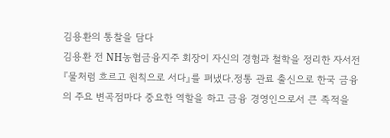김용환의 통찰을 담다
김용환 전 NH농협금융지주 회장이 자신의 경험과 철학을 정리한 자서전 『물처럼 흐르고 원칙으로 서다』를 펴냈다.정통 관료 출신으로 한국 금융의 주요 변곡점마다 중요한 역할을 하고 금융 경영인으로서 큰 족적을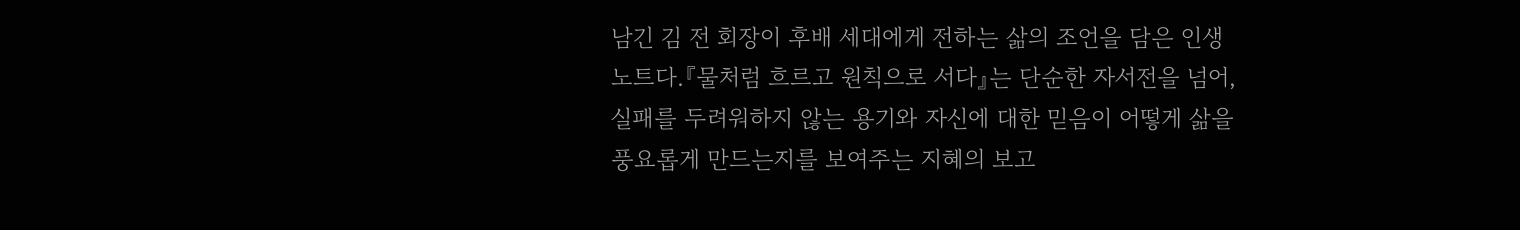남긴 김 전 회장이 후배 세대에게 전하는 삶의 조언을 담은 인생 노트다.『물처럼 흐르고 원칙으로 서다』는 단순한 자서전을 넘어, 실패를 두려워하지 않는 용기와 자신에 대한 믿음이 어떻게 삶을 풍요롭게 만드는지를 보여주는 지혜의 보고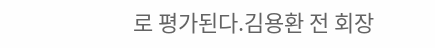로 평가된다.김용환 전 회장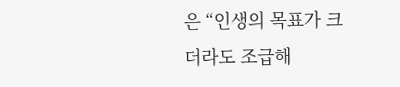은 “인생의 목표가 크더라도 조급해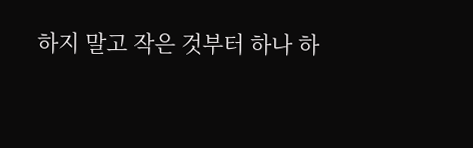하지 말고 작은 것부터 하나 하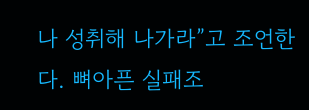나 성취해 나가라”고 조언한다. 뼈아픈 실패조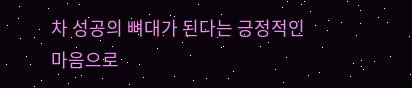차 성공의 뼈대가 된다는 긍정적인 마음으로